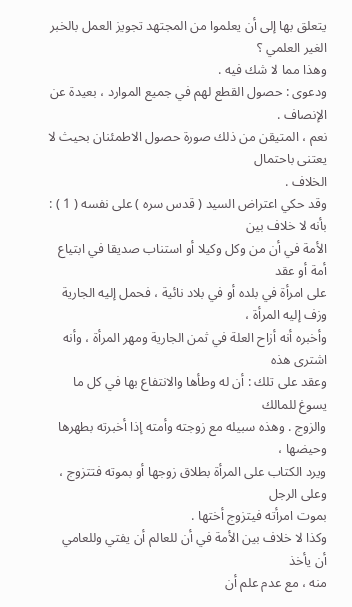يتعلق بها إلى أن يعلموا من المجتهد تجويز العمل بالخبر الغير العلمي ؟
وهذا مما لا شك فيه .
ودعوى : حصول القطع لهم في جميع الموارد ، بعيدة عن الإنصاف .
نعم ، المتيقن من ذلك صورة حصول الاطمئنان بحيث لا يعتنى باحتمال
الخلاف .
وقد حكي اعتراض السيد ( قدس سره ) على نفسه ( 1 ) : بأنه لا خلاف بين
الأمة في أن من وكل وكيلا أو استناب صديقا في ابتياع أمة أو عقد
على امرأة في بلده أو في بلاد نائية ، فحمل إليه الجارية وزف إليه المرأة ،
وأخبره أنه أزاح العلة في ثمن الجارية ومهر المرأة ، وأنه اشترى هذه
وعقد على تلك : أن له وطأها والانتفاع بها في كل ما يسوغ للمالك
والزوج . وهذه سبيله مع زوجته وأمته إذا أخبرته بطهرها وحيضها ،
ويرد الكتاب على المرأة بطلاق زوجها أو بموته فتتزوج ، وعلى الرجل
بموت امرأته فيتزوج أختها .
وكذا لا خلاف بين الأمة في أن للعالم أن يفتي وللعامي أن يأخذ
منه ، مع عدم علم أن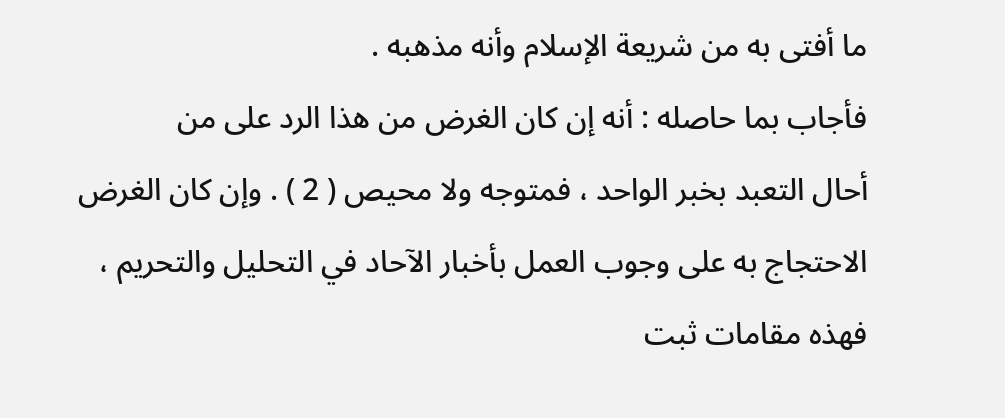ما أفتى به من شريعة الإسلام وأنه مذهبه .
فأجاب بما حاصله : أنه إن كان الغرض من هذا الرد على من
أحال التعبد بخبر الواحد ، فمتوجه ولا محيص ( 2 ) . وإن كان الغرض
الاحتجاج به على وجوب العمل بأخبار الآحاد في التحليل والتحريم ،
فهذه مقامات ثبت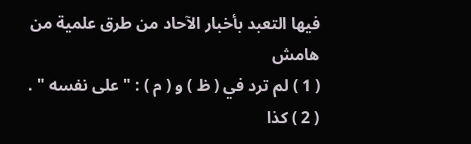فيها التعبد بأخبار الآحاد من طرق علمية من
هامش
( 1 ) لم ترد في ( ظ ) و ( م ) : " على نفسه " .
( 2 ) كذا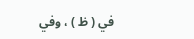في ( ظ ) ، وفي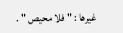غيرها : " فلا محيص " .